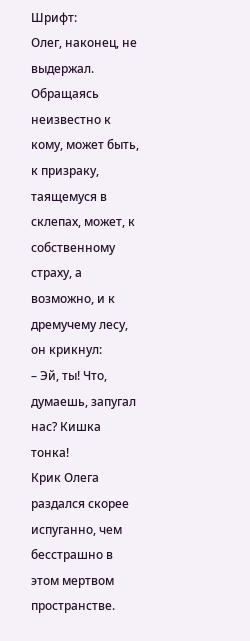Шрифт:
Олег, наконец, не выдержал. Обращаясь неизвестно к кому, может быть, к призраку, таящемуся в склепах, может, к собственному страху, а возможно, и к дремучему лесу, он крикнул:
– Эй, ты! Что, думаешь, запугал нас? Кишка тонка!
Крик Олега раздался скорее испуганно, чем бесстрашно в этом мертвом пространстве.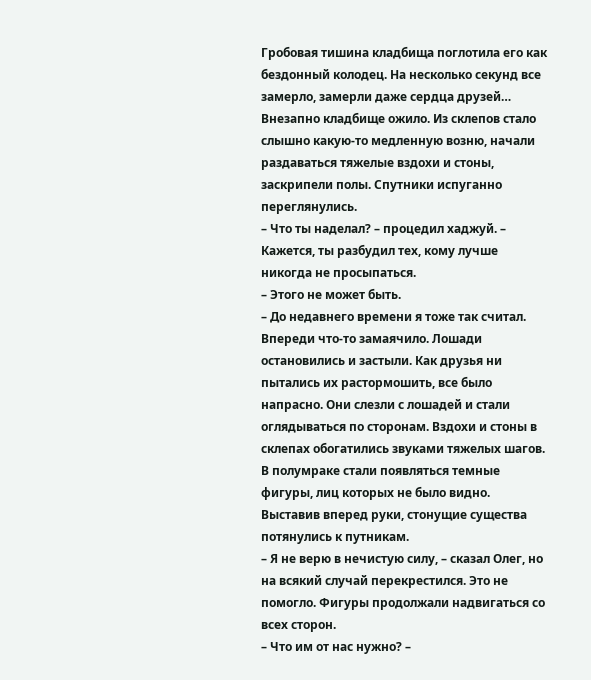Гробовая тишина кладбища поглотила его как бездонный колодец. На несколько секунд все замерло, замерли даже сердца друзей…
Внезапно кладбище ожило. Из склепов стало слышно какую-то медленную возню, начали раздаваться тяжелые вздохи и стоны, заскрипели полы. Спутники испуганно переглянулись.
– Что ты наделал? – процедил хаджуй. – Кажется, ты разбудил тех, кому лучше никогда не просыпаться.
– Этого не может быть.
– До недавнего времени я тоже так считал.
Впереди что-то замаячило. Лошади остановились и застыли. Как друзья ни пытались их растормошить, все было напрасно. Они слезли с лошадей и стали оглядываться по сторонам. Вздохи и стоны в склепах обогатились звуками тяжелых шагов. В полумраке стали появляться темные фигуры, лиц которых не было видно. Выставив вперед руки, стонущие существа потянулись к путникам.
– Я не верю в нечистую силу, – сказал Олег, но на всякий случай перекрестился. Это не помогло. Фигуры продолжали надвигаться со всех сторон.
– Что им от нас нужно? –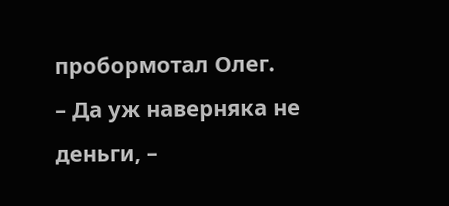пробормотал Олег.
– Да уж наверняка не деньги, –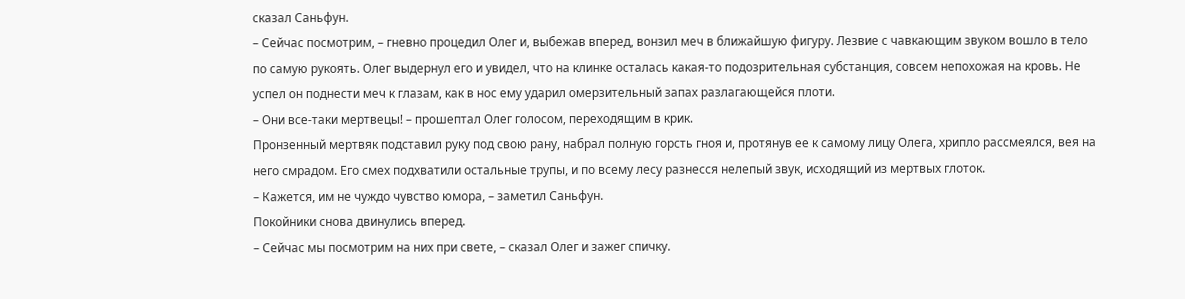сказал Саньфун.
– Сейчас посмотрим, – гневно процедил Олег и, выбежав вперед, вонзил меч в ближайшую фигуру. Лезвие с чавкающим звуком вошло в тело по самую рукоять. Олег выдернул его и увидел, что на клинке осталась какая-то подозрительная субстанция, совсем непохожая на кровь. Не успел он поднести меч к глазам, как в нос ему ударил омерзительный запах разлагающейся плоти.
– Они все-таки мертвецы! – прошептал Олег голосом, переходящим в крик.
Пронзенный мертвяк подставил руку под свою рану, набрал полную горсть гноя и, протянув ее к самому лицу Олега, хрипло рассмеялся, вея на него смрадом. Его смех подхватили остальные трупы, и по всему лесу разнесся нелепый звук, исходящий из мертвых глоток.
– Кажется, им не чуждо чувство юмора, – заметил Саньфун.
Покойники снова двинулись вперед.
– Сейчас мы посмотрим на них при свете, – сказал Олег и зажег спичку.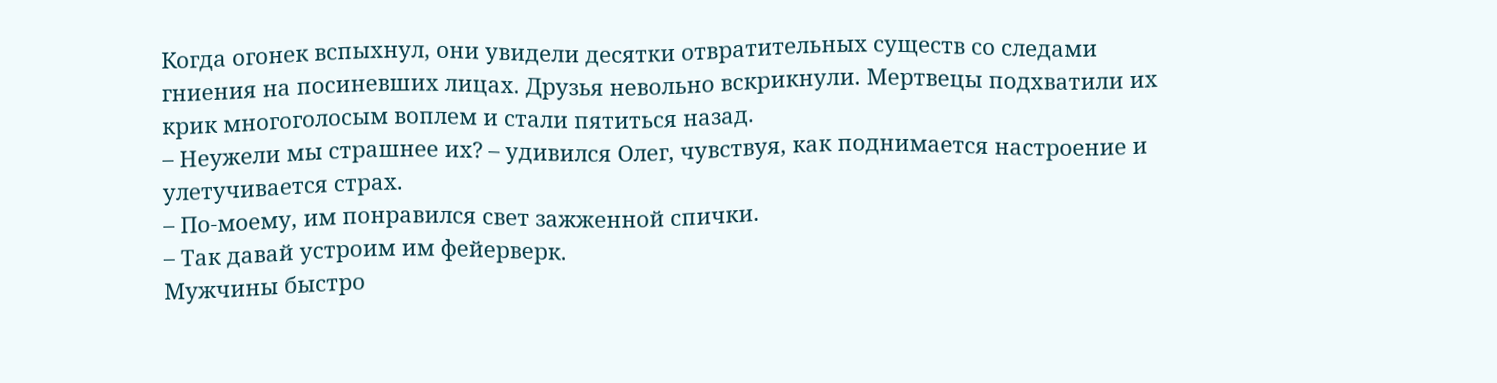Когда огонек вспыхнул, они увидели десятки отвратительных существ со следами гниения на посиневших лицах. Друзья невольно вскрикнули. Мертвецы подхватили их крик многоголосым воплем и стали пятиться назад.
– Неужели мы страшнее их? – удивился Олег, чувствуя, как поднимается настроение и улетучивается страх.
– По-моему, им понравился свет зажженной спички.
– Так давай устроим им фейерверк.
Мужчины быстро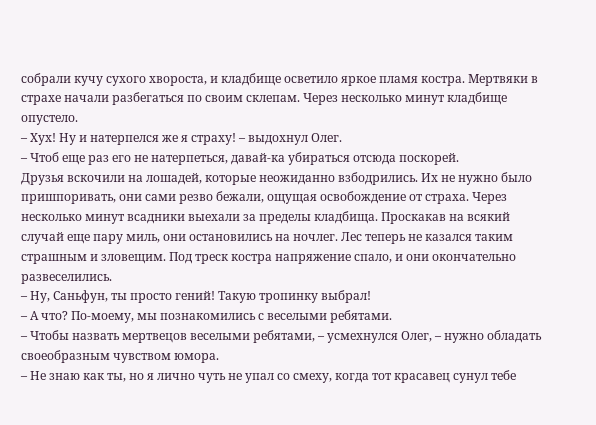собрали кучу сухого хвороста, и кладбище осветило яркое пламя костра. Мертвяки в страхе начали разбегаться по своим склепам. Через несколько минут кладбище опустело.
– Хух! Ну и натерпелся же я страху! – выдохнул Олег.
– Чтоб еще раз его не натерпеться, давай-ка убираться отсюда поскорей.
Друзья вскочили на лошадей, которые неожиданно взбодрились. Их не нужно было пришпоривать, они сами резво бежали, ощущая освобождение от страха. Через несколько минут всадники выехали за пределы кладбища. Проскакав на всякий случай еще пару миль, они остановились на ночлег. Лес теперь не казался таким страшным и зловещим. Под треск костра напряжение спало, и они окончательно развеселились.
– Ну, Саньфун, ты просто гений! Такую тропинку выбрал!
– А что? По-моему, мы познакомились с веселыми ребятами.
– Чтобы назвать мертвецов веселыми ребятами, – усмехнулся Олег, – нужно обладать своеобразным чувством юмора.
– Не знаю как ты, но я лично чуть не упал со смеху, когда тот красавец сунул тебе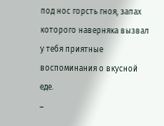под нос горсть гноя, запах которого наверняка вызвал у тебя приятные воспоминания о вкусной еде.
–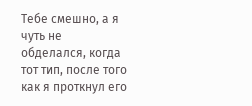Тебе смешно, а я чуть не обделался, когда тот тип, после того как я проткнул его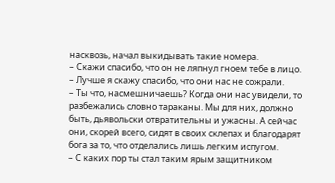насквозь, начал выкидывать такие номера.
– Скажи спасибо, что он не ляпнул гноем тебе в лицо.
– Лучше я скажу спасибо, что они нас не сожрали.
– Ты что, насмешничаешь? Когда они нас увидели, то разбежались словно тараканы. Мы для них, должно быть, дьявольски отвратительны и ужасны. А сейчас они, скорей всего, сидят в своих склепах и благодарят бога за то, что отделались лишь легким испугом.
– С каких пор ты стал таким ярым защитником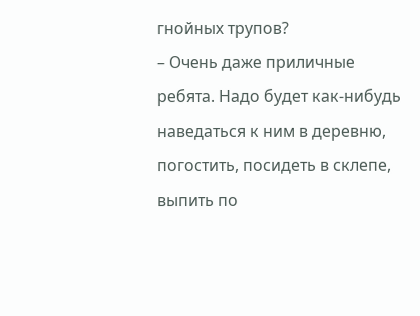гнойных трупов?
– Очень даже приличные ребята. Надо будет как-нибудь наведаться к ним в деревню, погостить, посидеть в склепе, выпить по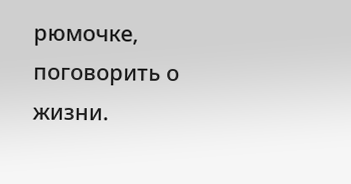рюмочке, поговорить о жизни.